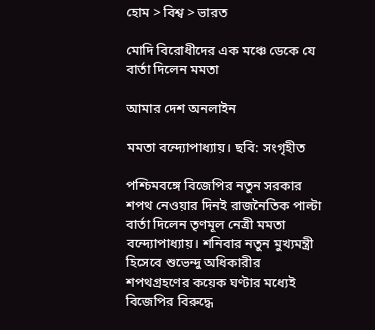হোম > বিশ্ব > ভারত

মোদি বিরোধীদের এক মঞ্চে ডেকে যে বার্তা দিলেন মমতা

আমার দেশ অনলাইন

মমতা বন্দ্যোপাধ্যায়। ছবি: সংগৃহীত

পশ্চিমবঙ্গে বিজেপির নতুন সরকার শপথ নেওয়ার দিনই রাজনৈতিক পাল্টা বার্তা দিলেন তৃণমূল নেত্রী মমতা বন্দ্যোপাধ্যায়। শনিবার নতুন মুখ্যমন্ত্রী হিসেবে শুভেন্দু অধিকারীর শপথগ্রহণের কয়েক ঘণ্টার মধ্যেই বিজেপির বিরুদ্ধে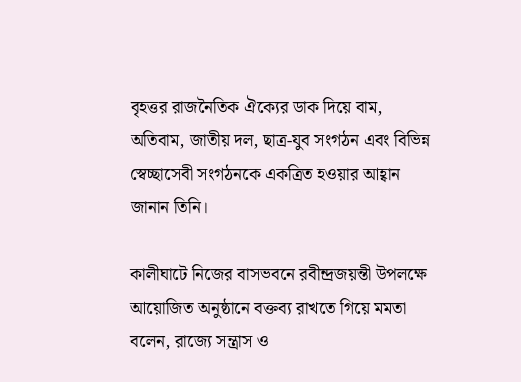বৃহত্তর রাজনৈতিক ঐক্যের ডাক দিয়ে বাম, অতিবাম, জাতীয় দল, ছাত্র-যুব সংগঠন এবং বিভিন্ন স্বেচ্ছাসেবী সংগঠনকে একত্রিত হওয়ার আহ্বান জানান তিনি।

কালীঘাটে নিজের বাসভবনে রবীন্দ্রজয়ন্তী উপলক্ষে আয়োজিত অনুষ্ঠানে বক্তব্য রাখতে গিয়ে মমতা বলেন, রাজ্যে সন্ত্রাস ও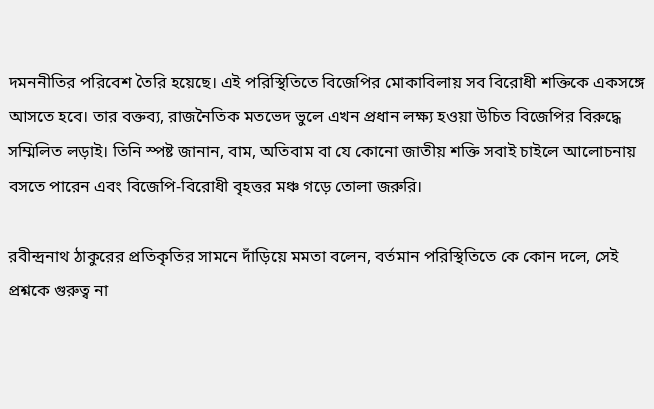দমননীতির পরিবেশ তৈরি হয়েছে। এই পরিস্থিতিতে বিজেপির মোকাবিলায় সব বিরোধী শক্তিকে একসঙ্গে আসতে হবে। তার বক্তব্য, রাজনৈতিক মতভেদ ভুলে এখন প্রধান লক্ষ্য হওয়া উচিত বিজেপির বিরুদ্ধে সম্মিলিত লড়াই। তিনি স্পষ্ট জানান, বাম, অতিবাম বা যে কোনো জাতীয় শক্তি সবাই চাইলে আলোচনায় বসতে পারেন এবং বিজেপি-বিরোধী বৃহত্তর মঞ্চ গড়ে তোলা জরুরি।

রবীন্দ্রনাথ ঠাকুরের প্রতিকৃতির সামনে দাঁড়িয়ে মমতা বলেন, বর্তমান পরিস্থিতিতে কে কোন দলে, সেই প্রশ্নকে গুরুত্ব না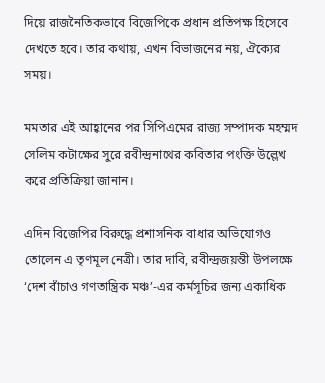দিয়ে রাজনৈতিকভাবে বিজেপিকে প্রধান প্রতিপক্ষ হিসেবে দেখতে হবে। তার কথায়, এখন বিভাজনের নয়, ঐক্যের সময়।

মমতার এই আহ্বানের পর সিপিএমের রাজ্য সম্পাদক মহম্মদ সেলিম কটাক্ষের সুরে রবীন্দ্রনাথের কবিতার পংক্তি উল্লেখ করে প্রতিক্রিয়া জানান।

এদিন বিজেপির বিরুদ্ধে প্রশাসনিক বাধার অভিযোগও তোলেন এ তৃণমূল নেত্রী। তার দাবি, রবীন্দ্রজয়ন্তী উপলক্ষে ‘দেশ বাঁচাও গণতান্ত্রিক মঞ্চ’-এর কর্মসূচির জন্য একাধিক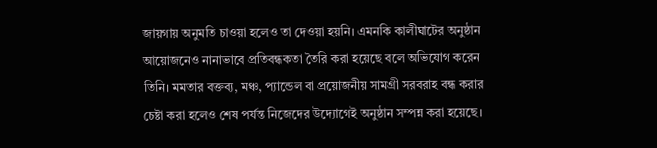জায়গায় অনুমতি চাওয়া হলেও তা দেওয়া হয়নি। এমনকি কালীঘাটের অনুষ্ঠান আয়োজনেও নানাভাবে প্রতিবন্ধকতা তৈরি করা হয়েছে বলে অভিযোগ করেন তিনি। মমতার বক্তব্য, মঞ্চ, প্যান্ডেল বা প্রয়োজনীয় সামগ্রী সরবরাহ বন্ধ করার চেষ্টা করা হলেও শেষ পর্যন্ত নিজেদের উদ্যোগেই অনুষ্ঠান সম্পন্ন করা হয়েছে।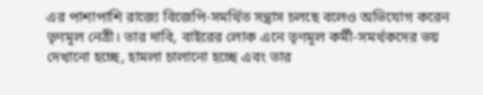এর পাশাপাশি রাজ্যে বিজেপি-সমর্থিত সন্ত্রাস চলছে বলেও অভিযোগ করেন তৃণমূল নেত্রী। তার দাবি, বাইরের লোক এনে তৃণমূল কর্মী-সমর্থকদের ভয় দেখানো হচ্ছে, হামলা চালানো হচ্ছে এবং তার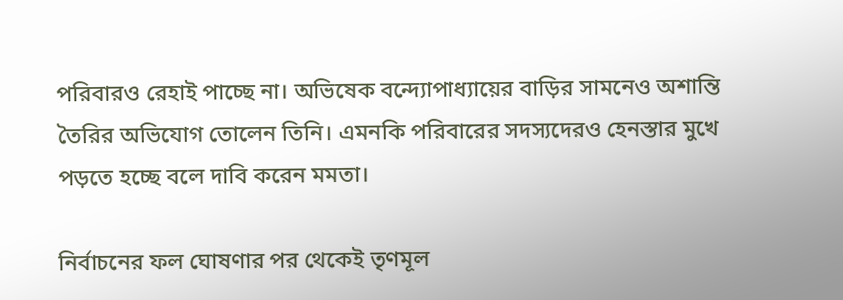পরিবারও রেহাই পাচ্ছে না। অভিষেক বন্দ্যোপাধ্যায়ের বাড়ির সামনেও অশান্তি তৈরির অভিযোগ তোলেন তিনি। এমনকি পরিবারের সদস্যদেরও হেনস্তার মুখে পড়তে হচ্ছে বলে দাবি করেন মমতা।

নির্বাচনের ফল ঘোষণার পর থেকেই তৃণমূল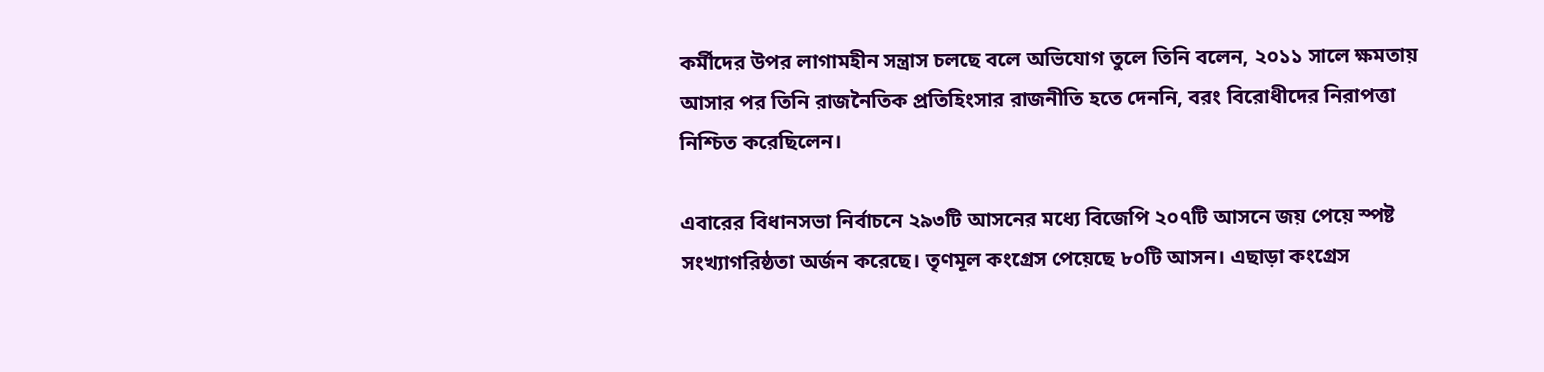কর্মীদের উপর লাগামহীন সন্ত্রাস চলছে বলে অভিযোগ তুলে তিনি বলেন, ২০১১ সালে ক্ষমতায় আসার পর তিনি রাজনৈতিক প্রতিহিংসার রাজনীতি হতে দেননি, বরং বিরোধীদের নিরাপত্তা নিশ্চিত করেছিলেন।

এবারের বিধানসভা নির্বাচনে ২৯৩টি আসনের মধ্যে বিজেপি ২০৭টি আসনে জয় পেয়ে স্পষ্ট সংখ্যাগরিষ্ঠতা অর্জন করেছে। তৃণমূল কংগ্রেস পেয়েছে ৮০টি আসন। এছাড়া কংগ্রেস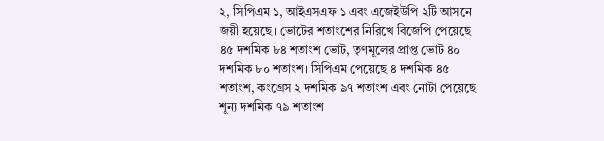২, সিপিএম ১, আইএসএফ ১ এবং এজেইউপি ২টি আসনে জয়ী হয়েছে। ভোটের শতাংশের নিরিখে বিজেপি পেয়েছে ৪৫ দশমিক ৮৪ শতাংশ ভোট, তৃণমূলের প্রাপ্ত ভোট ৪০ দশমিক ৮০ শতাংশ। সিপিএম পেয়েছে ৪ দশমিক ৪৫ শতাংশ, কংগ্রেস ২ দশমিক ৯৭ শতাংশ এবং নোটা পেয়েছে শূন্য দশমিক ৭৯ শতাংশ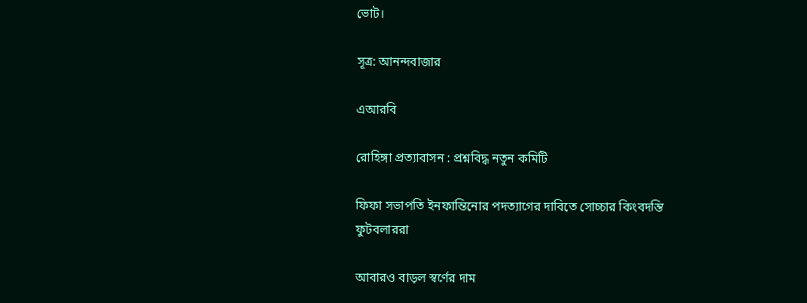ভোট।

সূত্র: আনন্দবাজার

এআরবি

রোহিঙ্গা প্রত্যাবাসন : প্রশ্নবিদ্ধ নতুন কমিটি

ফিফা সভাপতি ইনফান্তিনোর পদত্যাগের দাবিতে সোচ্চার কিংবদন্তি ফুটবলাররা

আবারও বাড়ল স্বর্ণের দাম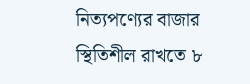নিত্যপণ্যের বাজার স্থিতিশীল রাখতে ৮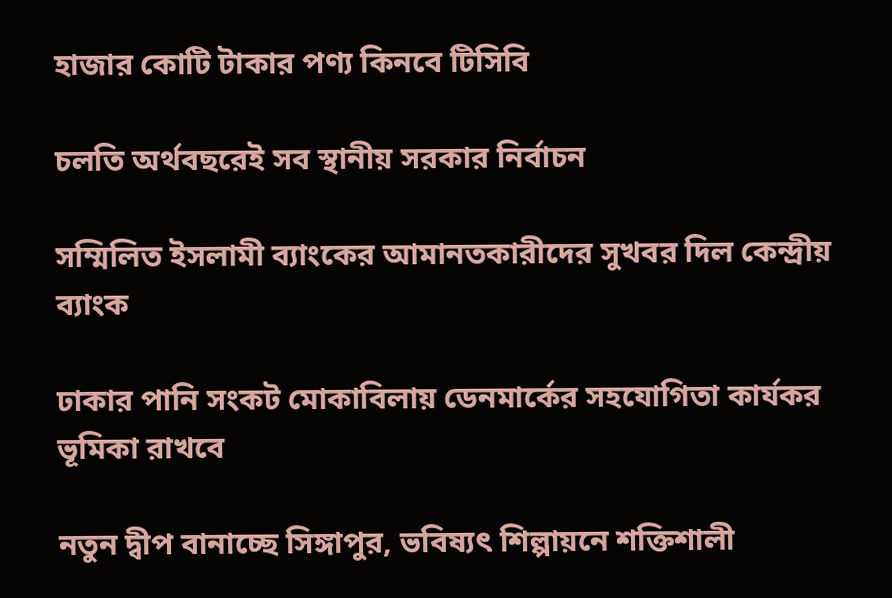হাজার কোটি টাকার পণ্য কিনবে টিসিবি

চলতি অর্থবছরেই সব স্থানীয় সরকার নির্বাচন

সম্মিলিত ইসলামী ব্যাংকের আমানতকারীদের সুখবর দিল কেন্দ্রীয় ব্যাংক

ঢাকার পানি সংকট মোকাবিলায় ডেনমার্কের সহযোগিতা কার্যকর ভূমিকা রাখবে

নতুন দ্বীপ বানাচ্ছে সিঙ্গাপুর, ভবিষ্যৎ শিল্পায়নে শক্তিশালী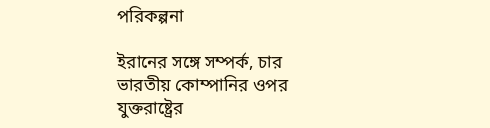পরিকল্পনা

ইরানের সঙ্গে সম্পর্ক, চার ভারতীয় কোম্পানির ওপর যুক্তরাষ্ট্রের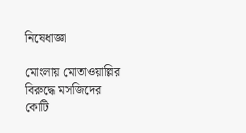নিষেধাজ্ঞা

মোংলায় মোতাওয়াল্লির বিরুদ্ধে মসজিদের কোটি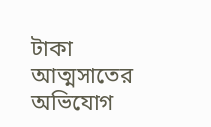টাকা আত্মসাতের অভিযোগ